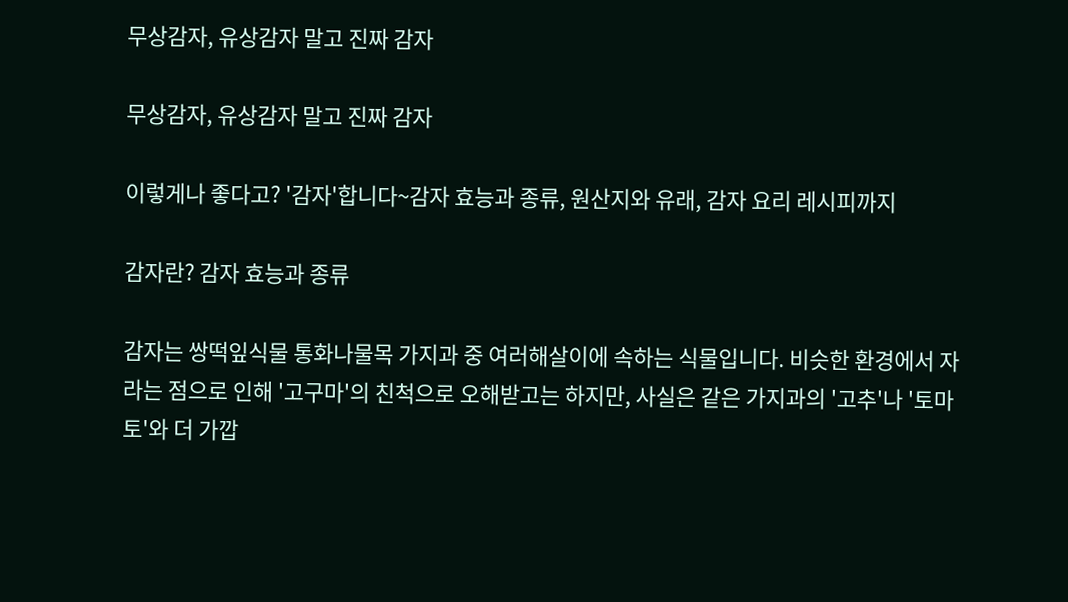무상감자, 유상감자 말고 진짜 감자

무상감자, 유상감자 말고 진짜 감자

이렇게나 좋다고? '감자'합니다~감자 효능과 종류, 원산지와 유래, 감자 요리 레시피까지

감자란? 감자 효능과 종류

감자는 쌍떡잎식물 통화나물목 가지과 중 여러해살이에 속하는 식물입니다. 비슷한 환경에서 자라는 점으로 인해 '고구마'의 친척으로 오해받고는 하지만, 사실은 같은 가지과의 '고추'나 '토마토'와 더 가깝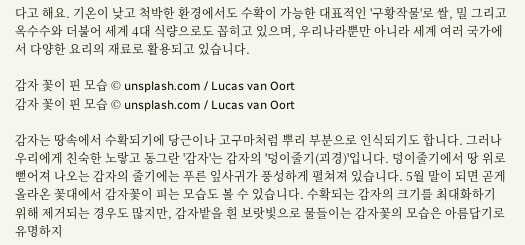다고 해요. 기온이 낮고 척박한 환경에서도 수확이 가능한 대표적인 '구황작물'로 쌀, 밀 그리고 옥수수와 더불어 세계 4대 식량으로도 꼽히고 있으며, 우리나라뿐만 아니라 세계 여러 국가에서 다양한 요리의 재료로 활용되고 있습니다.

감자 꽃이 핀 모습 © unsplash.com / Lucas van Oort
감자 꽃이 핀 모습 © unsplash.com / Lucas van Oort

감자는 땅속에서 수확되기에 당근이나 고구마처럼 뿌리 부분으로 인식되기도 합니다. 그러나 우리에게 친숙한 노랗고 동그란 '감자'는 감자의 '덩이줄기(괴경)'입니다. 덩이줄기에서 땅 위로 뻗어져 나오는 감자의 줄기에는 푸른 잎사귀가 풍성하게 펼쳐져 있습니다. 5월 말이 되면 곧게 올라온 꽃대에서 감자꽃이 피는 모습도 볼 수 있습니다. 수확되는 감자의 크기를 최대화하기 위해 제거되는 경우도 많지만, 감자밭을 흰 보랏빛으로 물들이는 감자꽃의 모습은 아름답기로 유명하지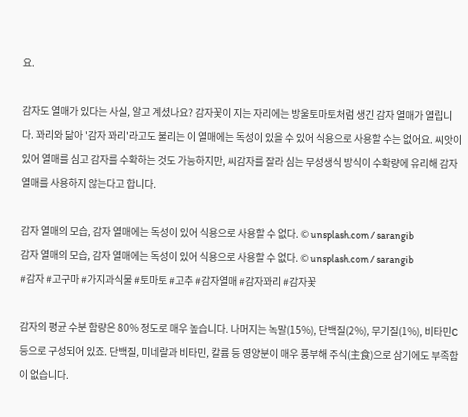요.

감자도 열매가 있다는 사실, 알고 계셨나요? 감자꽃이 지는 자리에는 방울토마토처럼 생긴 감자 열매가 열립니다. 꽈리와 닮아 '감자 꽈리'라고도 불리는 이 열매에는 독성이 있을 수 있어 식용으로 사용할 수는 없어요. 씨앗이 있어 열매를 심고 감자를 수확하는 것도 가능하지만, 씨감자를 잘라 심는 무성생식 방식이 수확량에 유리해 감자 열매를 사용하지 않는다고 합니다.

감자 열매의 모습, 감자 열매에는 독성이 있어 식용으로 사용할 수 없다. © unsplash.com / sarangib
감자 열매의 모습, 감자 열매에는 독성이 있어 식용으로 사용할 수 없다. © unsplash.com / sarangib
#감자 #고구마 #가지과식물 #토마토 #고추 #감자열매 #감자꽈리 #감자꽃

감자의 평균 수분 함량은 80% 정도로 매우 높습니다. 나머지는 녹말(15%), 단백질(2%), 무기질(1%), 비타민C 등으로 구성되어 있죠. 단백질, 미네랄과 비타민, 칼륨 등 영양분이 매우 풍부해 주식(主食)으로 삼기에도 부족함이 없습니다.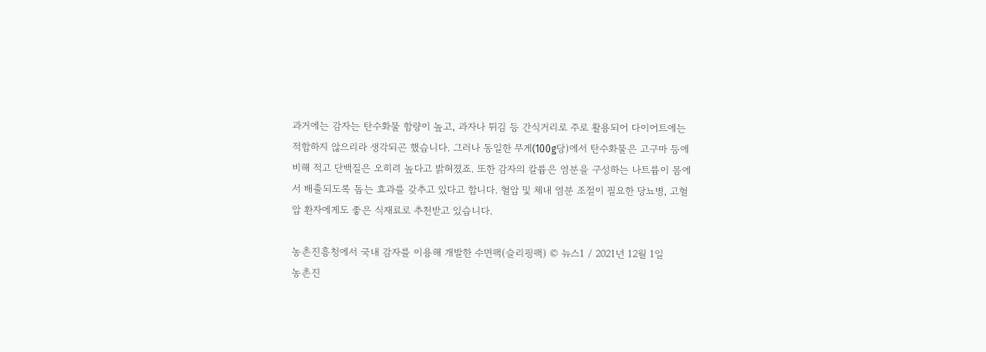과거에는 감자는 탄수화물 함량이 높고, 과자나 튀김 등 간식거리로 주로 활용되어 다이어트에는 적합하지 않으리라 생각되곤 했습니다. 그러나 동일한 무게(100g당)에서 탄수화물은 고구마 등에 비해 적고 단백질은 오히려 높다고 밝혀졌죠. 또한 감자의 칼륨은 염분을 구성하는 나트륨이 몸에서 배출되도록 돕는 효과를 갖추고 있다고 합니다. 혈압 및 체내 염분 조절이 필요한 당뇨병, 고혈압 환자에게도 좋은 식재료로 추천받고 있습니다.

농촌진흥청에서 국내 감자를 이용해 개발한 수면팩(슬리핑팩) © 뉴스1 / 2021년 12월 1일
농촌진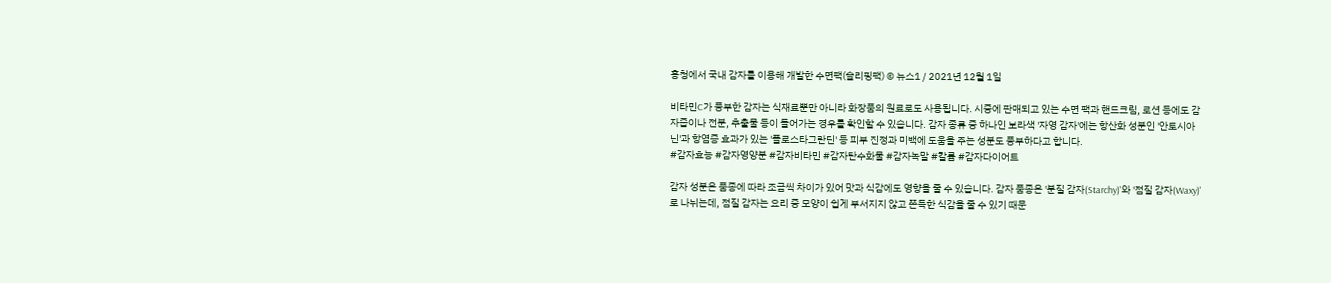흥청에서 국내 감자를 이용해 개발한 수면팩(슬리핑팩) © 뉴스1 / 2021년 12월 1일

비타민C가 풍부한 감자는 식재료뿐만 아니라 화장품의 원료로도 사용됩니다. 시중에 판매되고 있는 수면 팩과 핸드크림, 로션 등에도 감자즙이나 전분, 추출물 등이 들어가는 경우를 확인할 수 있습니다. 감자 종류 중 하나인 보라색 '자영 감자'에는 항산화 성분인 '안토시아닌'과 항염증 효과가 있는 '플로스타그란딘' 등 피부 진정과 미백에 도움을 주는 성분도 풍부하다고 합니다.
#감자효능 #감자영양분 #감자비타민 #감자탄수화물 #감자녹말 #칼륨 #감자다이어트

감자 성분은 품종에 따라 조금씩 차이가 있어 맛과 식감에도 영향을 줄 수 있습니다. 감자 품종은 '분질 감자(Starchy)'와 '점질 감자(Waxy)'로 나뉘는데, 점질 감자는 요리 중 모양이 쉽게 부서지지 않고 쫀득한 식감을 줄 수 있기 때문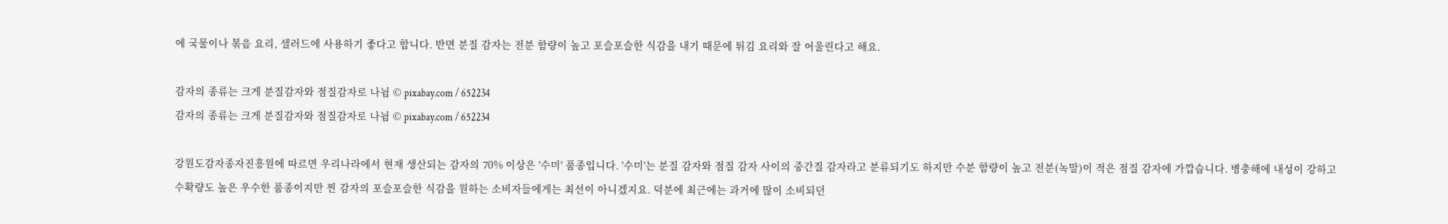에 국물이나 볶음 요리, 샐러드에 사용하기 좋다고 합니다. 반면 분질 감자는 전분 함량이 높고 포슬포슬한 식감을 내기 때문에 튀김 요리와 잘 어울린다고 해요.

감자의 종류는 크게 분질감자와 점질감자로 나뉨 © pixabay.com / 652234
감자의 종류는 크게 분질감자와 점질감자로 나뉨 © pixabay.com / 652234

강원도감자종자진흥원에 따르면 우리나라에서 현재 생산되는 감자의 70% 이상은 '수미' 품종입니다. '수미'는 분질 감자와 점질 감자 사이의 중간질 감자라고 분류되기도 하지만 수분 함량이 높고 전분(녹말)이 적은 점질 감자에 가깝습니다. 병충해에 내성이 강하고 수확량도 높은 우수한 품종이지만 찐 감자의 포슬포슬한 식감을 원하는 소비자들에게는 최선이 아니겠지요. 덕분에 최근에는 과거에 많이 소비되던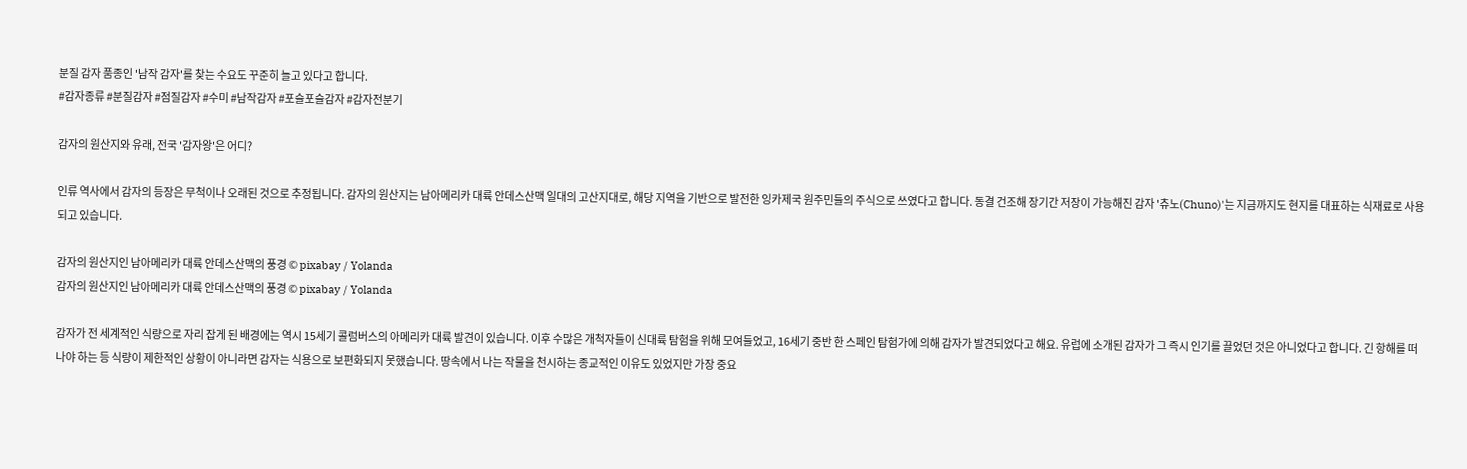분질 감자 품종인 '남작 감자'를 찾는 수요도 꾸준히 늘고 있다고 합니다.
#감자종류 #분질감자 #점질감자 #수미 #남작감자 #포슬포슬감자 #감자전분기

감자의 원산지와 유래, 전국 '감자왕'은 어디?

인류 역사에서 감자의 등장은 무척이나 오래된 것으로 추정됩니다. 감자의 원산지는 남아메리카 대륙 안데스산맥 일대의 고산지대로, 해당 지역을 기반으로 발전한 잉카제국 원주민들의 주식으로 쓰였다고 합니다. 동결 건조해 장기간 저장이 가능해진 감자 '츄노(Chuno)'는 지금까지도 현지를 대표하는 식재료로 사용되고 있습니다.

감자의 원산지인 남아메리카 대륙 안데스산맥의 풍경 © pixabay / Yolanda
감자의 원산지인 남아메리카 대륙 안데스산맥의 풍경 © pixabay / Yolanda

감자가 전 세계적인 식량으로 자리 잡게 된 배경에는 역시 15세기 콜럼버스의 아메리카 대륙 발견이 있습니다. 이후 수많은 개척자들이 신대륙 탐험을 위해 모여들었고, 16세기 중반 한 스페인 탐험가에 의해 감자가 발견되었다고 해요. 유럽에 소개된 감자가 그 즉시 인기를 끌었던 것은 아니었다고 합니다. 긴 항해를 떠나야 하는 등 식량이 제한적인 상황이 아니라면 감자는 식용으로 보편화되지 못했습니다. 땅속에서 나는 작물을 천시하는 종교적인 이유도 있었지만 가장 중요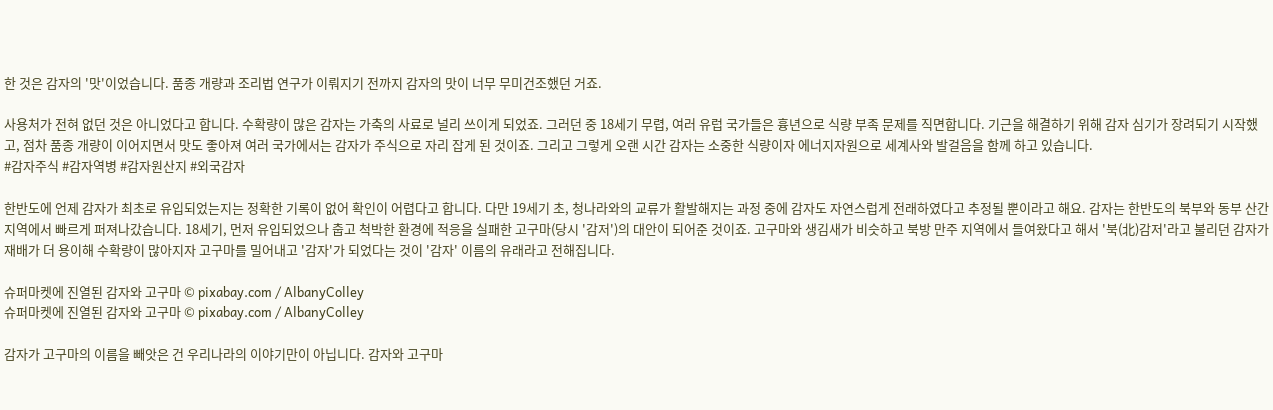한 것은 감자의 '맛'이었습니다. 품종 개량과 조리법 연구가 이뤄지기 전까지 감자의 맛이 너무 무미건조했던 거죠.

사용처가 전혀 없던 것은 아니었다고 합니다. 수확량이 많은 감자는 가축의 사료로 널리 쓰이게 되었죠. 그러던 중 18세기 무렵, 여러 유럽 국가들은 흉년으로 식량 부족 문제를 직면합니다. 기근을 해결하기 위해 감자 심기가 장려되기 시작했고, 점차 품종 개량이 이어지면서 맛도 좋아져 여러 국가에서는 감자가 주식으로 자리 잡게 된 것이죠. 그리고 그렇게 오랜 시간 감자는 소중한 식량이자 에너지자원으로 세계사와 발걸음을 함께 하고 있습니다.
#감자주식 #감자역병 #감자원산지 #외국감자

한반도에 언제 감자가 최초로 유입되었는지는 정확한 기록이 없어 확인이 어렵다고 합니다. 다만 19세기 초, 청나라와의 교류가 활발해지는 과정 중에 감자도 자연스럽게 전래하였다고 추정될 뿐이라고 해요. 감자는 한반도의 북부와 동부 산간 지역에서 빠르게 퍼져나갔습니다. 18세기, 먼저 유입되었으나 춥고 척박한 환경에 적응을 실패한 고구마(당시 '감저')의 대안이 되어준 것이죠. 고구마와 생김새가 비슷하고 북방 만주 지역에서 들여왔다고 해서 '북(北)감저'라고 불리던 감자가 재배가 더 용이해 수확량이 많아지자 고구마를 밀어내고 '감자'가 되었다는 것이 '감자' 이름의 유래라고 전해집니다.

슈퍼마켓에 진열된 감자와 고구마 © pixabay.com / AlbanyColley
슈퍼마켓에 진열된 감자와 고구마 © pixabay.com / AlbanyColley

감자가 고구마의 이름을 빼앗은 건 우리나라의 이야기만이 아닙니다. 감자와 고구마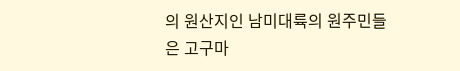의 원산지인 남미대륙의 원주민들은 고구마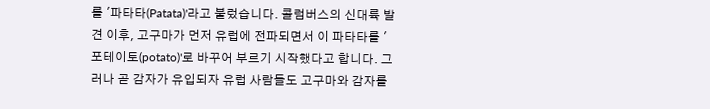를 '파타타(Patata)'라고 불렀습니다. 콜럼버스의 신대륙 발견 이후, 고구마가 먼저 유럽에 전파되면서 이 파타타를 '포테이토(potato)'로 바꾸어 부르기 시작했다고 합니다. 그러나 곧 감자가 유입되자 유럽 사람들도 고구마와 감자를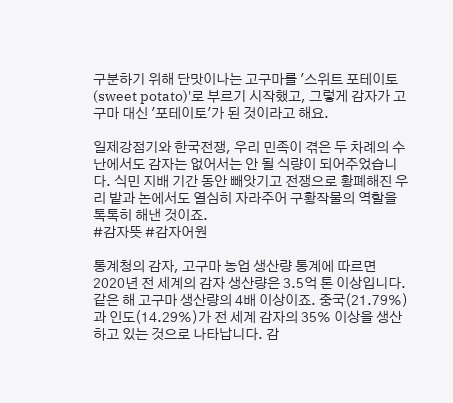구분하기 위해 단맛이나는 고구마를 '스위트 포테이토(sweet potato)'로 부르기 시작했고, 그렇게 감자가 고구마 대신 '포테이토'가 된 것이라고 해요.

일제강점기와 한국전쟁, 우리 민족이 겪은 두 차례의 수난에서도 감자는 없어서는 안 될 식량이 되어주었습니다. 식민 지배 기간 동안 빼앗기고 전쟁으로 황폐해진 우리 밭과 논에서도 열심히 자라주어 구황작물의 역할을 톡톡히 해낸 것이죠.
#감자뜻 #감자어원

통계청의 감자, 고구마 농업 생산량 통계에 따르면 2020년 전 세계의 감자 생산량은 3.5억 톤 이상입니다. 같은 해 고구마 생산량의 4배 이상이죠. 중국(21.79%)과 인도(14.29%)가 전 세계 감자의 35% 이상을 생산하고 있는 것으로 나타납니다. 감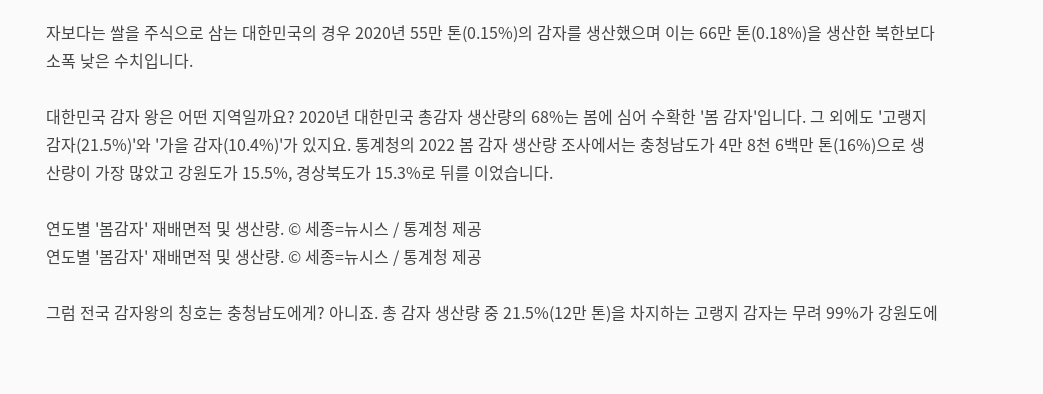자보다는 쌀을 주식으로 삼는 대한민국의 경우 2020년 55만 톤(0.15%)의 감자를 생산했으며 이는 66만 톤(0.18%)을 생산한 북한보다 소폭 낮은 수치입니다.

대한민국 감자 왕은 어떤 지역일까요? 2020년 대한민국 총감자 생산량의 68%는 봄에 심어 수확한 '봄 감자'입니다. 그 외에도 '고랭지 감자(21.5%)'와 '가을 감자(10.4%)'가 있지요. 통계청의 2022 봄 감자 생산량 조사에서는 충청남도가 4만 8천 6백만 톤(16%)으로 생산량이 가장 많았고 강원도가 15.5%, 경상북도가 15.3%로 뒤를 이었습니다.

연도별 '봄감자' 재배면적 및 생산량. © 세종=뉴시스 / 통계청 제공
연도별 '봄감자' 재배면적 및 생산량. © 세종=뉴시스 / 통계청 제공

그럼 전국 감자왕의 칭호는 충청남도에게? 아니죠. 총 감자 생산량 중 21.5%(12만 톤)을 차지하는 고랭지 감자는 무려 99%가 강원도에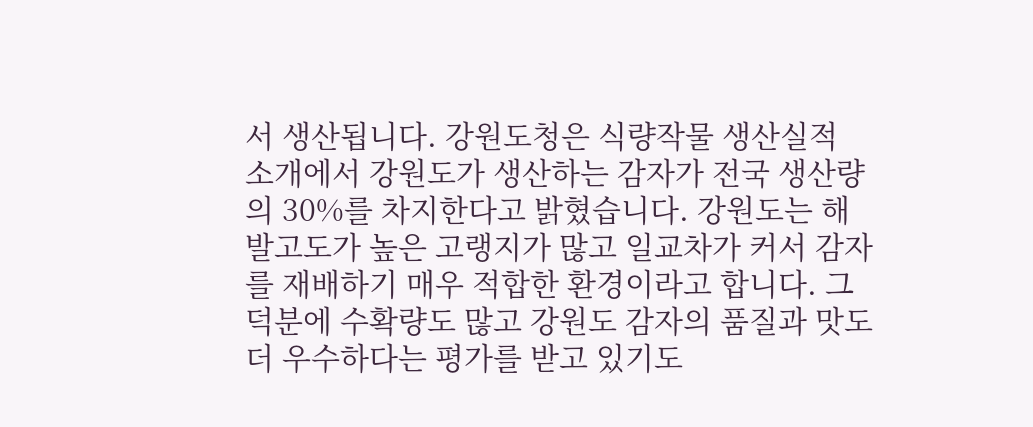서 생산됩니다. 강원도청은 식량작물 생산실적 소개에서 강원도가 생산하는 감자가 전국 생산량의 30%를 차지한다고 밝혔습니다. 강원도는 해발고도가 높은 고랭지가 많고 일교차가 커서 감자를 재배하기 매우 적합한 환경이라고 합니다. 그 덕분에 수확량도 많고 강원도 감자의 품질과 맛도 더 우수하다는 평가를 받고 있기도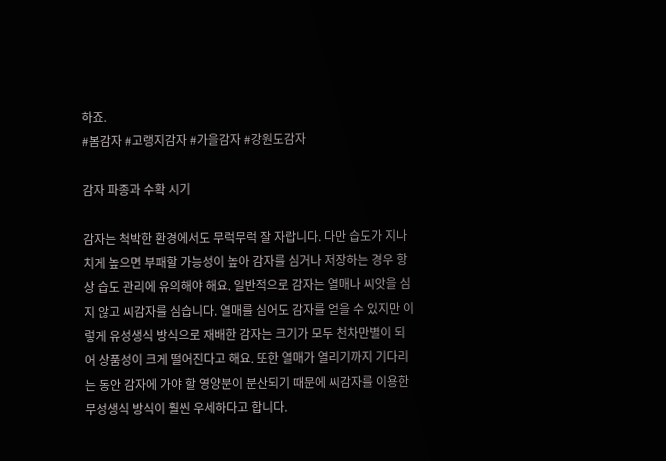하죠.
#봄감자 #고랭지감자 #가을감자 #강원도감자

감자 파종과 수확 시기

감자는 척박한 환경에서도 무럭무럭 잘 자랍니다. 다만 습도가 지나치게 높으면 부패할 가능성이 높아 감자를 심거나 저장하는 경우 항상 습도 관리에 유의해야 해요. 일반적으로 감자는 열매나 씨앗을 심지 않고 씨감자를 심습니다. 열매를 심어도 감자를 얻을 수 있지만 이렇게 유성생식 방식으로 재배한 감자는 크기가 모두 천차만별이 되어 상품성이 크게 떨어진다고 해요. 또한 열매가 열리기까지 기다리는 동안 감자에 가야 할 영양분이 분산되기 때문에 씨감자를 이용한 무성생식 방식이 훨씬 우세하다고 합니다.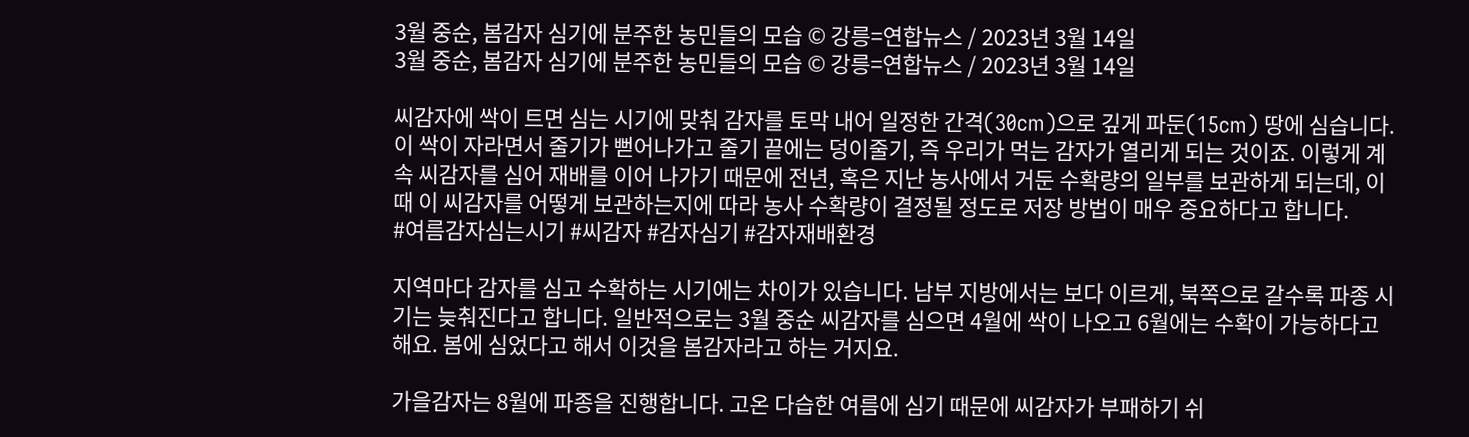3월 중순, 봄감자 심기에 분주한 농민들의 모습 © 강릉=연합뉴스 / 2023년 3월 14일
3월 중순, 봄감자 심기에 분주한 농민들의 모습 © 강릉=연합뉴스 / 2023년 3월 14일

씨감자에 싹이 트면 심는 시기에 맞춰 감자를 토막 내어 일정한 간격(30cm)으로 깊게 파둔(15cm) 땅에 심습니다. 이 싹이 자라면서 줄기가 뻗어나가고 줄기 끝에는 덩이줄기, 즉 우리가 먹는 감자가 열리게 되는 것이죠. 이렇게 계속 씨감자를 심어 재배를 이어 나가기 때문에 전년, 혹은 지난 농사에서 거둔 수확량의 일부를 보관하게 되는데, 이때 이 씨감자를 어떻게 보관하는지에 따라 농사 수확량이 결정될 정도로 저장 방법이 매우 중요하다고 합니다.
#여름감자심는시기 #씨감자 #감자심기 #감자재배환경

지역마다 감자를 심고 수확하는 시기에는 차이가 있습니다. 남부 지방에서는 보다 이르게, 북쪽으로 갈수록 파종 시기는 늦춰진다고 합니다. 일반적으로는 3월 중순 씨감자를 심으면 4월에 싹이 나오고 6월에는 수확이 가능하다고 해요. 봄에 심었다고 해서 이것을 봄감자라고 하는 거지요.

가을감자는 8월에 파종을 진행합니다. 고온 다습한 여름에 심기 때문에 씨감자가 부패하기 쉬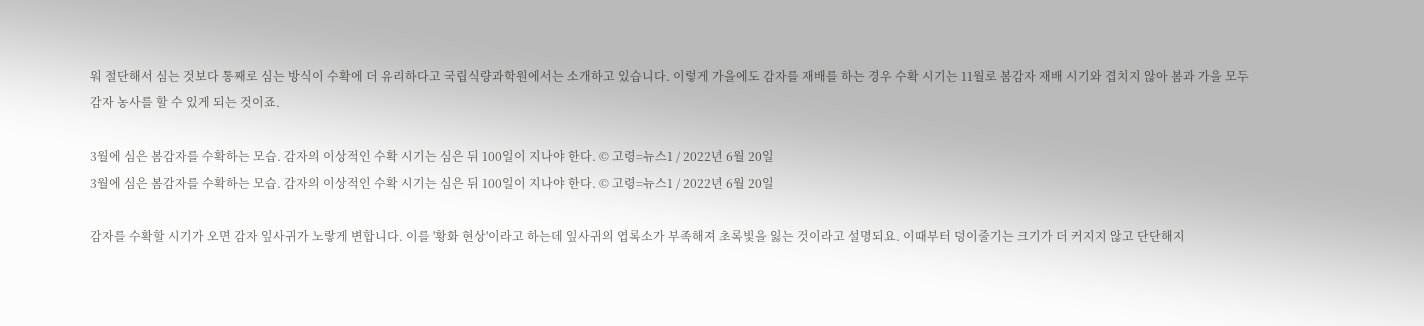워 절단해서 심는 것보다 통째로 심는 방식이 수확에 더 유리하다고 국립식량과학원에서는 소개하고 있습니다. 이렇게 가을에도 감자를 재배를 하는 경우 수확 시기는 11월로 봄감자 재배 시기와 겹치지 않아 봄과 가을 모두 감자 농사를 할 수 있게 되는 것이죠.

3월에 심은 봄감자를 수확하는 모습. 감자의 이상적인 수확 시기는 심은 뒤 100일이 지나야 한다. © 고령=뉴스1 / 2022년 6월 20일
3월에 심은 봄감자를 수확하는 모습. 감자의 이상적인 수확 시기는 심은 뒤 100일이 지나야 한다. © 고령=뉴스1 / 2022년 6월 20일

감자를 수확할 시기가 오면 감자 잎사귀가 노랗게 변합니다. 이를 '황화 현상'이라고 하는데 잎사귀의 엽록소가 부족해져 초록빛을 잃는 것이라고 설명되요. 이때부터 덩이줄기는 크기가 더 커지지 않고 단단해지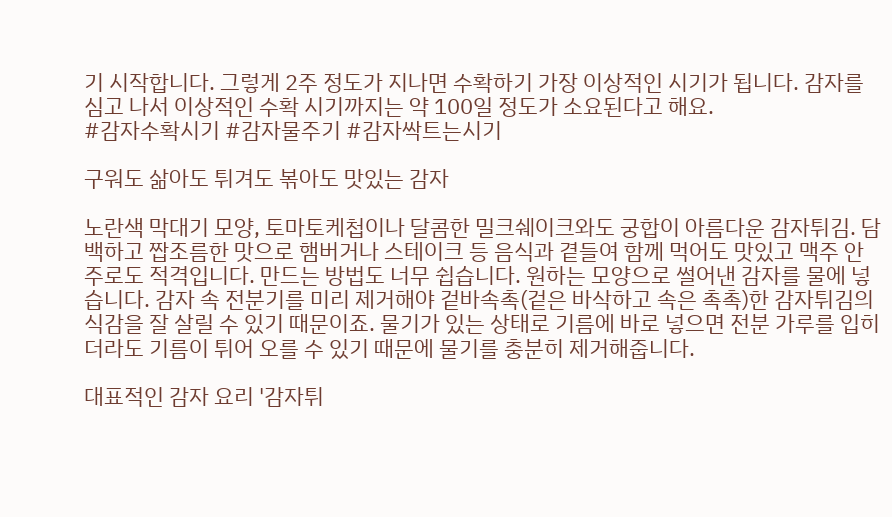기 시작합니다. 그렇게 2주 정도가 지나면 수확하기 가장 이상적인 시기가 됩니다. 감자를 심고 나서 이상적인 수확 시기까지는 약 100일 정도가 소요된다고 해요.
#감자수확시기 #감자물주기 #감자싹트는시기

구워도 삶아도 튀겨도 볶아도 맛있는 감자

노란색 막대기 모양, 토마토케첩이나 달콤한 밀크쉐이크와도 궁합이 아름다운 감자튀김. 담백하고 짭조름한 맛으로 햄버거나 스테이크 등 음식과 곁들여 함께 먹어도 맛있고 맥주 안주로도 적격입니다. 만드는 방법도 너무 쉽습니다. 원하는 모양으로 썰어낸 감자를 물에 넣습니다. 감자 속 전분기를 미리 제거해야 겉바속촉(겉은 바삭하고 속은 촉촉)한 감자튀김의 식감을 잘 살릴 수 있기 때문이죠. 물기가 있는 상태로 기름에 바로 넣으면 전분 가루를 입히더라도 기름이 튀어 오를 수 있기 때문에 물기를 충분히 제거해줍니다.

대표적인 감자 요리 '감자튀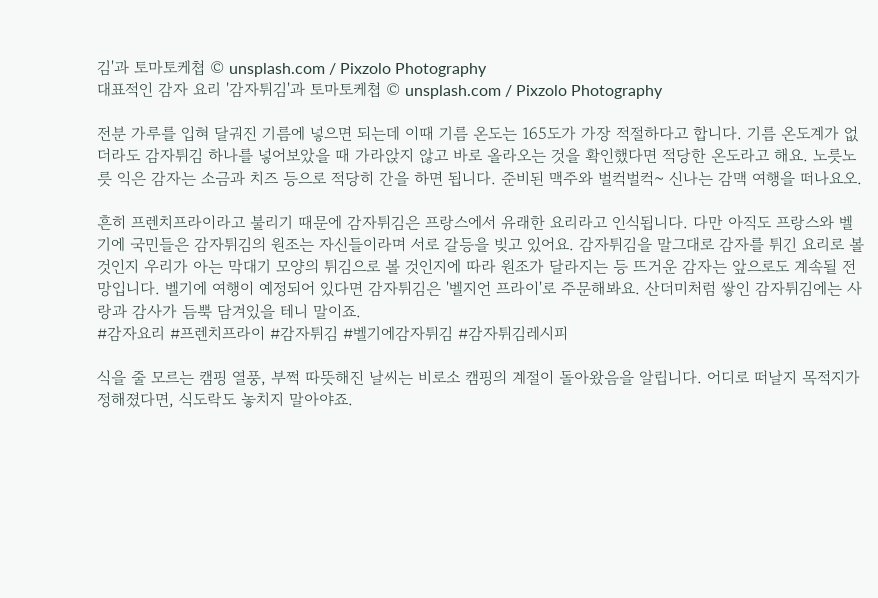김'과 토마토케쳡 © unsplash.com / Pixzolo Photography
대표적인 감자 요리 '감자튀김'과 토마토케쳡 © unsplash.com / Pixzolo Photography

전분 가루를 입혀 달궈진 기름에 넣으면 되는데 이때 기름 온도는 165도가 가장 적절하다고 합니다. 기름 온도계가 없더라도 감자튀김 하나를 넣어보았을 때 가라앉지 않고 바로 올라오는 것을 확인했다면 적당한 온도라고 해요. 노릇노릇 익은 감자는 소금과 치즈 등으로 적당히 간을 하면 됩니다. 준비된 맥주와 벌컥벌컥~ 신나는 감맥 여행을 떠나요오.

흔히 프렌치프라이라고 불리기 때문에 감자튀김은 프랑스에서 유래한 요리라고 인식됩니다. 다만 아직도 프랑스와 벨기에 국민들은 감자튀김의 원조는 자신들이라며 서로 갈등을 빚고 있어요. 감자튀김을 말그대로 감자를 튀긴 요리로 볼 것인지 우리가 아는 막대기 모양의 튀김으로 볼 것인지에 따라 원조가 달라지는 등 뜨거운 감자는 앞으로도 계속될 전망입니다. 벨기에 여행이 예정되어 있다면 감자튀김은 '벨지언 프라이'로 주문해봐요. 산더미처럼 쌓인 감자튀김에는 사랑과 감사가 듬뿍 담겨있을 테니 말이죠.
#감자요리 #프렌치프라이 #감자튀김 #벨기에감자튀김 #감자튀김레시피

식을 줄 모르는 캠핑 열풍, 부쩍 따뜻해진 날씨는 비로소 캠핑의 계절이 돌아왔음을 알립니다. 어디로 떠날지 목적지가 정해졌다면, 식도락도 놓치지 말아야죠.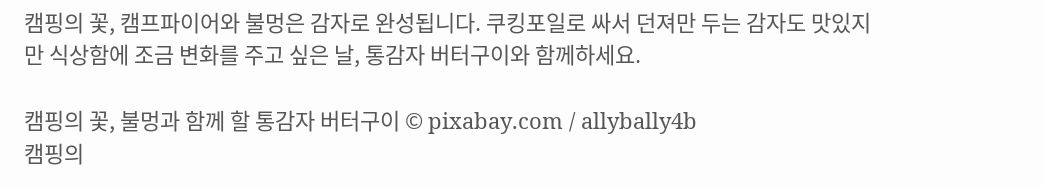캠핑의 꽃, 캠프파이어와 불멍은 감자로 완성됩니다. 쿠킹포일로 싸서 던져만 두는 감자도 맛있지만 식상함에 조금 변화를 주고 싶은 날, 통감자 버터구이와 함께하세요.

캠핑의 꽃, 불멍과 함께 할 통감자 버터구이 © pixabay.com / allybally4b
캠핑의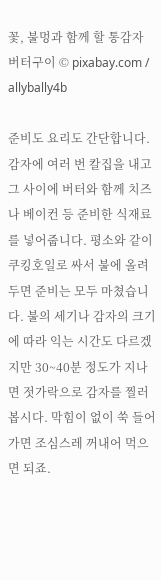꽃, 불멍과 함께 할 통감자 버터구이 © pixabay.com / allybally4b

준비도 요리도 간단합니다. 감자에 여러 번 칼집을 내고 그 사이에 버터와 함께 치즈나 베이컨 등 준비한 식재료를 넣어줍니다. 평소와 같이 쿠킹호일로 싸서 불에 올려두면 준비는 모두 마쳤습니다. 불의 세기나 감자의 크기에 따라 익는 시간도 다르겠지만 30~40분 정도가 지나면 젓가락으로 감자를 찔러봅시다. 막힘이 없이 쑥 들어가면 조심스레 꺼내어 먹으면 되죠.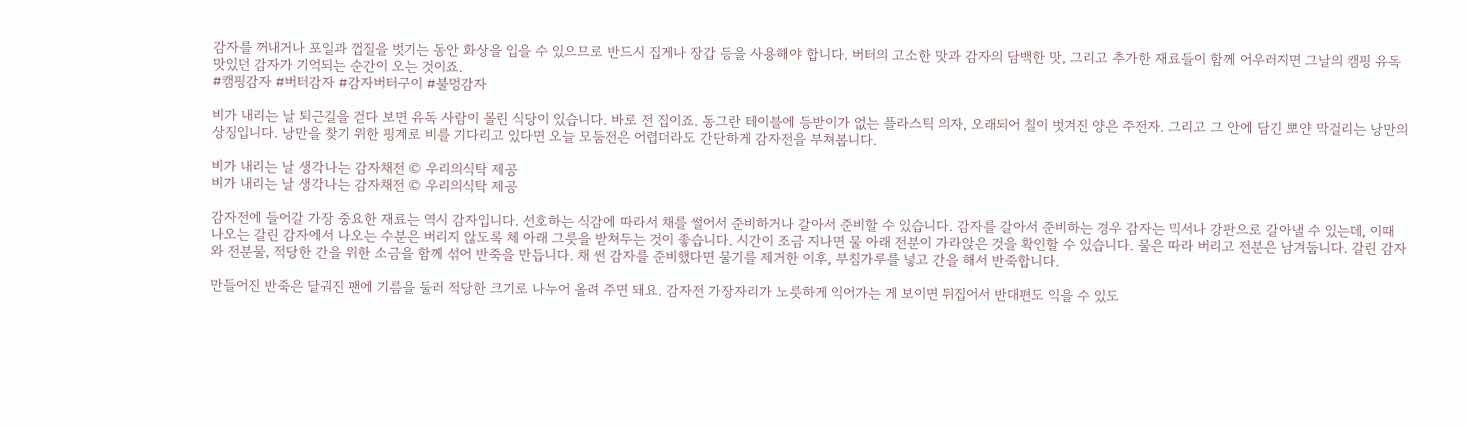감자를 꺼내거나 포일과 껍질을 벗기는 동안 화상을 입을 수 있으므로 반드시 집게나 장갑 등을 사용해야 합니다. 버터의 고소한 맛과 감자의 담백한 맛, 그리고 추가한 재료들이 함께 어우러지면 그날의 캠핑 유독 맛있던 감자가 기억되는 순간이 오는 것이죠.
#캠핑감자 #버터감자 #감자버터구이 #불멍감자

비가 내리는 날 퇴근길을 걷다 보면 유독 사람이 몰린 식당이 있습니다. 바로 전 집이죠. 동그란 테이블에 등받이가 없는 플라스틱 의자, 오래되어 칠이 벗겨진 양은 주전자. 그리고 그 안에 담긴 뽀얀 막걸리는 낭만의 상징입니다. 낭만을 찾기 위한 핑계로 비를 기다리고 있다면 오늘 모둠전은 어렵더라도 간단하게 감자전을 부쳐봅니다.

비가 내리는 날 생각나는 감자채전 © 우리의식탁 제공
비가 내리는 날 생각나는 감자채전 © 우리의식탁 제공

감자전에 들어갈 가장 중요한 재료는 역시 감자입니다. 선호하는 식감에 따라서 채를 썰어서 준비하거나 갈아서 준비할 수 있습니다. 감자를 갈아서 준비하는 경우 감자는 믹서나 강판으로 갈아낼 수 있는데, 이때 나오는 갈린 감자에서 나오는 수분은 버리지 않도록 체 아래 그릇을 받쳐두는 것이 좋습니다. 시간이 조금 지나면 물 아래 전분이 가라앉은 것을 확인할 수 있습니다. 물은 따라 버리고 전분은 남겨둡니다. 갈린 감자와 전분물, 적당한 간을 위한 소금을 함께 섞어 반죽을 만듭니다. 채 썬 감자를 준비했다면 물기를 제거한 이후, 부침가루를 넣고 간을 해서 반죽합니다.

만들어진 반죽은 달궈진 팬에 기름을 둘러 적당한 크기로 나누어 올려 주면 돼요. 감자전 가장자리가 노릇하게 익어가는 게 보이면 뒤집어서 반대편도 익을 수 있도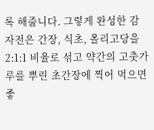록 해줍니다. 그렇게 완성한 감자전은 간장, 식초, 올리고당을 2:1:1 비율로 섞고 약간의 고춧가루를 뿌린 초간장에 찍어 먹으면 좋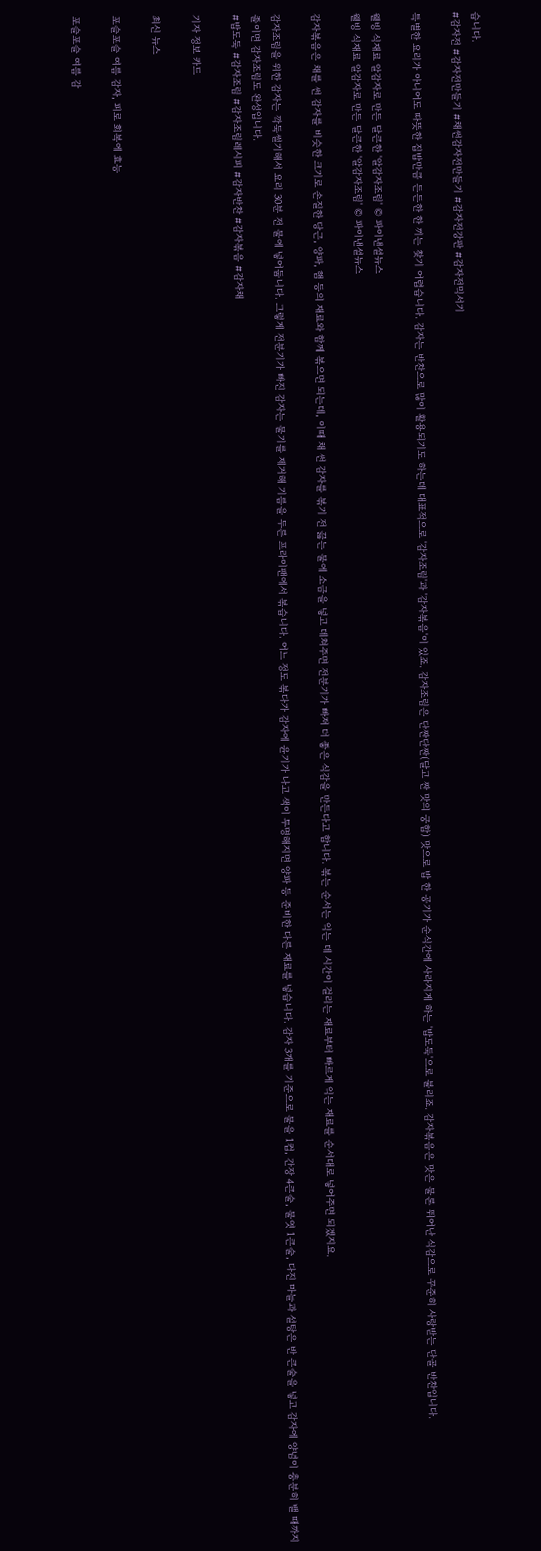습니다.
#감자전 #감자전만들기 #채썬감자전만들기 #감자전강판 #감자전믹서기

특별한 요리가 아니어도 따뜻한 집밥만큼 든든한 한 끼는 찾기 어렵습니다. 감자는 반찬으로 많이 활용되기도 하는데 대표적으로 '감자조림'과 '감자볶음'이 있죠. 감자조림은 단짠단짠(달고 짠 맛의 궁합) 맛으로 밥 한 공기가 순식간에 사라지게 하는 '밥도둑'으로 불리죠. 감자볶음은 맛은 물론 뛰어난 식감으로 꾸준히 사랑받는 단골 반찬입니다.

웰빙 식재료 알감자로 만든 달큰한 '알감자조림' © 파이낸셜뉴스
웰빙 식재료 알감자로 만든 달큰한 '알감자조림' © 파이낸셜뉴스

감자볶음은 채를 썬 감자를 비슷한 크기로 손질한 당근, 양파, 햄 등의 재료와 함께 볶으면 되는데, 이때 채 썬 감자를 볶기 전 끓는 물에 소금을 넣고 데쳐주면 전분기가 빠져 더 좋은 식감을 만든다고 합니다. 볶는 순서는 익는 데 시간이 걸리는 재료부터 빠르게 익는 재료를 순서대로 넣어주면 되겠지요.

감자조림을 위한 감자는 깍둑썰기해서 요리 30분 전 물에 넣어둡니다. 그렇게 전분기가 빠진 감자는 물기를 제거해 기름을 두른 프라이팬에서 볶습니다. 어느 정도 볶다가 감자에 윤기가 나고 색이 투명해지면 양파 등 준비한 다른 재료를 넣습니다. 감자 3개를 기준으로 물을 1컵, 간장 4큰술, 물엿 1큰술, 다진 마늘과 설탕은 반 큰술을 넣고 감자에 양념이 충분히 밸 때까지 졸이면 감자조림도 완성입니다.
#밥도둑 #감자조림 #감자조림레시피 #감자반찬 #감자볶음 #감자채

기자 정보 카드

최신 뉴스

포슬포슬 여름 감자, 피로 회복에 효능

포슬포슬 여름 감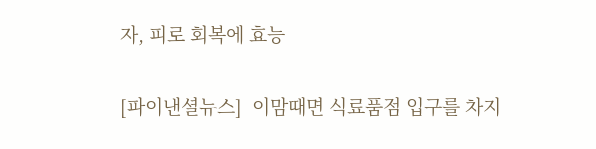자, 피로 회복에 효능

[파이낸셜뉴스]  이맘때면 식료품점 입구를 차지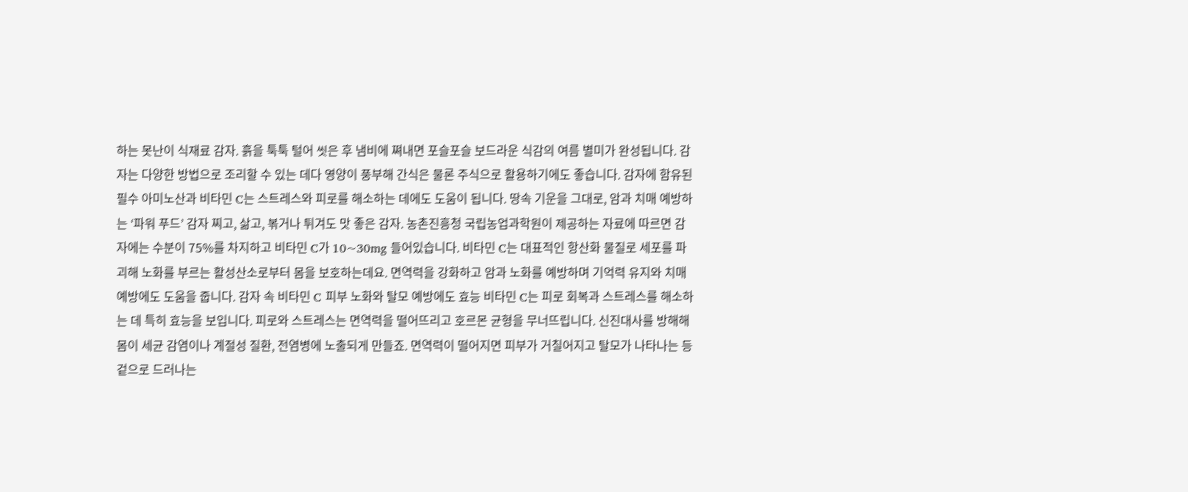하는 못난이 식재료 감자. 흙을 툭툭 털어 씻은 후 냄비에 쪄내면 포슬포슬 보드라운 식감의 여름 별미가 완성됩니다. 감자는 다양한 방법으로 조리할 수 있는 데다 영양이 풍부해 간식은 물론 주식으로 활용하기에도 좋습니다. 감자에 함유된 필수 아미노산과 비타민 C는 스트레스와 피로를 해소하는 데에도 도움이 됩니다. 땅속 기운을 그대로, 암과 치매 예방하는 ‘파워 푸드’ 감자 찌고, 삶고, 볶거나 튀겨도 맛 좋은 감자. 농촌진흥청 국립농업과학원이 제공하는 자료에 따르면 감자에는 수분이 75%를 차지하고 비타민 C가 10~30mg 들어있습니다. 비타민 C는 대표적인 항산화 물질로 세포를 파괴해 노화를 부르는 활성산소로부터 몸을 보호하는데요. 면역력을 강화하고 암과 노화를 예방하며 기억력 유지와 치매 예방에도 도움을 줍니다. 감자 속 비타민 C 피부 노화와 탈모 예방에도 효능 비타민 C는 피로 회복과 스트레스를 해소하는 데 특히 효능을 보입니다. 피로와 스트레스는 면역력을 떨어뜨리고 호르몬 균형을 무너뜨립니다. 신진대사를 방해해 몸이 세균 감염이나 계절성 질환, 전염병에 노출되게 만들죠. 면역력이 떨어지면 피부가 거칠어지고 탈모가 나타나는 등 겉으로 드러나는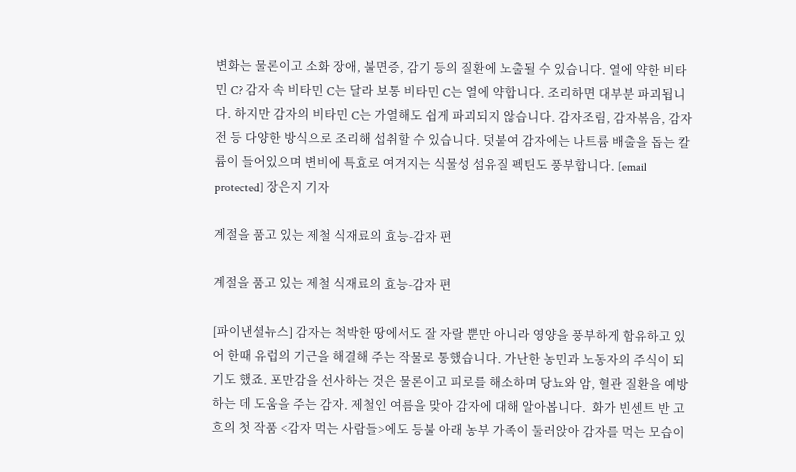변화는 물론이고 소화 장애, 불면증, 감기 등의 질환에 노출될 수 있습니다. 열에 약한 비타민 C? 감자 속 비타민 C는 달라 보통 비타민 C는 열에 약합니다. 조리하면 대부분 파괴됩니다. 하지만 감자의 비타민 C는 가열해도 쉽게 파괴되지 않습니다. 감자조림, 감자볶음, 감자전 등 다양한 방식으로 조리해 섭취할 수 있습니다. 덧붙여 감자에는 나트륨 배출을 돕는 칼륨이 들어있으며 변비에 특효로 여겨지는 식물성 섬유질 펙틴도 풍부합니다. [email protected] 장은지 기자

계절을 품고 있는 제철 식재료의 효능-감자 편

계절을 품고 있는 제철 식재료의 효능-감자 편

[파이낸셜뉴스] 감자는 척박한 땅에서도 잘 자랄 뿐만 아니라 영양을 풍부하게 함유하고 있어 한때 유럽의 기근을 해결해 주는 작물로 통했습니다. 가난한 농민과 노동자의 주식이 되기도 했죠. 포만감을 선사하는 것은 물론이고 피로를 해소하며 당뇨와 암, 혈관 질환을 예방하는 데 도움을 주는 감자. 제철인 여름을 맞아 감자에 대해 알아봅니다.  화가 빈센트 반 고흐의 첫 작품 <감자 먹는 사람들>에도 등불 아래 농부 가족이 둘러앉아 감자를 먹는 모습이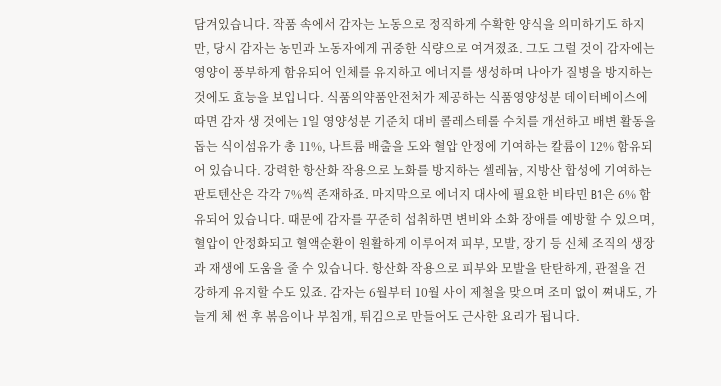담겨있습니다. 작품 속에서 감자는 노동으로 정직하게 수확한 양식을 의미하기도 하지만, 당시 감자는 농민과 노동자에게 귀중한 식량으로 여겨졌죠. 그도 그럴 것이 감자에는 영양이 풍부하게 함유되어 인체를 유지하고 에너지를 생성하며 나아가 질병을 방지하는 것에도 효능을 보입니다. 식품의약품안전처가 제공하는 식품영양성분 데이터베이스에 따면 감자 생 것에는 1일 영양성분 기준치 대비 콜레스테롤 수치를 개선하고 배변 활동을 돕는 식이섬유가 총 11%, 나트륨 배출을 도와 혈압 안정에 기여하는 칼륨이 12% 함유되어 있습니다. 강력한 항산화 작용으로 노화를 방지하는 셀레늄, 지방산 합성에 기여하는 판토텐산은 각각 7%씩 존재하죠. 마지막으로 에너지 대사에 필요한 비타민 B1은 6% 함유되어 있습니다. 때문에 감자를 꾸준히 섭취하면 변비와 소화 장애를 예방할 수 있으며, 혈압이 안정화되고 혈액순환이 원활하게 이루어져 피부, 모발, 장기 등 신체 조직의 생장과 재생에 도움을 줄 수 있습니다. 항산화 작용으로 피부와 모발을 탄탄하게, 관절을 건강하게 유지할 수도 있죠. 감자는 6월부터 10월 사이 제철을 맞으며 조미 없이 쪄내도, 가늘게 체 썬 후 볶음이나 부침개, 튀김으로 만들어도 근사한 요리가 됩니다.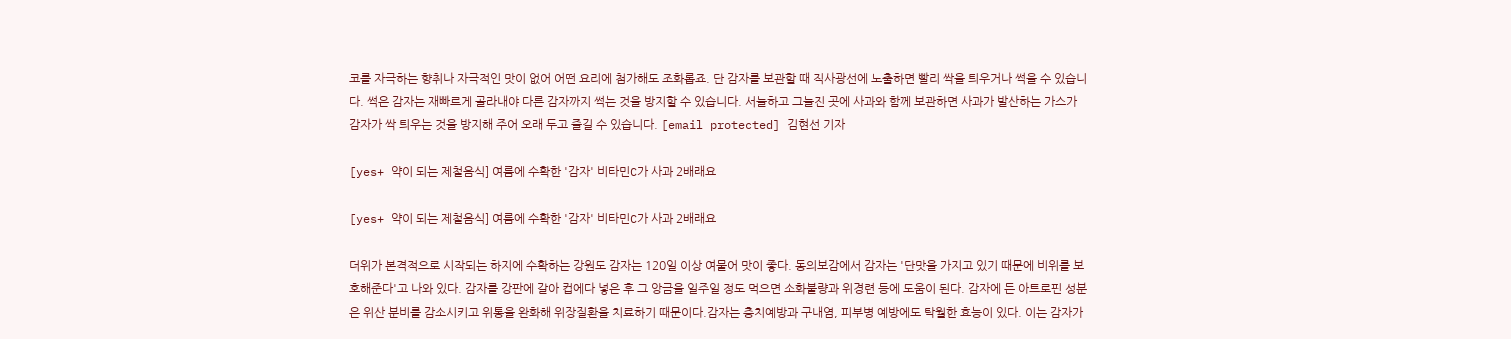코를 자극하는 향취나 자극적인 맛이 없어 어떤 요리에 첨가해도 조화롭죠. 단 감자를 보관할 때 직사광선에 노출하면 빨리 싹을 틔우거나 썩을 수 있습니다. 썩은 감자는 재빠르게 골라내야 다른 감자까지 썩는 것을 방지할 수 있습니다. 서늘하고 그늘진 곳에 사과와 함께 보관하면 사과가 발산하는 가스가 감자가 싹 틔우는 것을 방지해 주어 오래 두고 즐길 수 있습니다. [email protected] 김현선 기자

[yes+ 약이 되는 제철음식] 여름에 수확한 '감자' 비타민C가 사과 2배래요

[yes+ 약이 되는 제철음식] 여름에 수확한 '감자' 비타민C가 사과 2배래요

더위가 본격적으로 시작되는 하지에 수확하는 강원도 감자는 120일 이상 여물어 맛이 좋다. 동의보감에서 감자는 '단맛을 가지고 있기 때문에 비위를 보호해준다'고 나와 있다. 감자를 강판에 갈아 컵에다 넣은 후 그 앙금을 일주일 정도 먹으면 소화불량과 위경련 등에 도움이 된다. 감자에 든 아트로핀 성분은 위산 분비를 감소시키고 위통을 완화해 위장질환을 치료하기 때문이다.감자는 충치예방과 구내염, 피부병 예방에도 탁월한 효능이 있다. 이는 감자가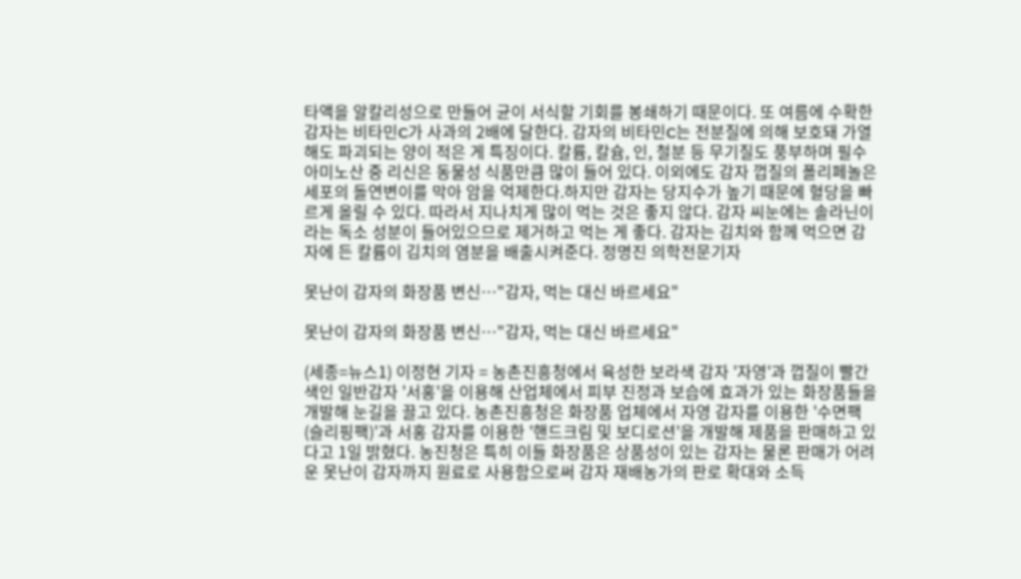타액을 알칼리성으로 만들어 균이 서식할 기회를 봉쇄하기 때문이다. 또 여름에 수확한 감자는 비타민C가 사과의 2배에 달한다. 감자의 비타민C는 전분질에 의해 보호돼 가열해도 파괴되는 양이 적은 게 특징이다. 칼륨, 칼슘, 인, 철분 등 무기질도 풍부하며 필수아미노산 중 리신은 동물성 식품만큼 많이 들어 있다. 이외에도 감자 껍질의 폴리페놀은 세포의 돌연변이를 막아 암을 억제한다.하지만 감자는 당지수가 높기 때문에 혈당을 빠르게 올릴 수 있다. 따라서 지나치게 많이 먹는 것은 좋지 않다. 감자 씨눈에는 솔라닌이라는 독소 성분이 들어있으므로 제거하고 먹는 게 좋다. 감자는 김치와 함께 먹으면 감자에 든 칼륨이 김치의 염분을 배출시켜준다. 정명진 의학전문기자

못난이 감자의 화장품 변신…"감자, 먹는 대신 바르세요"

못난이 감자의 화장품 변신…"감자, 먹는 대신 바르세요"

(세종=뉴스1) 이정현 기자 = 농촌진흥청에서 육성한 보라색 감자 '자영'과 껍질이 빨간색인 일반감자 '서홍'을 이용해 산업체에서 피부 진정과 보습에 효과가 있는 화장품들을 개발해 눈길을 끌고 있다. 농촌진흥청은 화장품 업체에서 자영 감자를 이용한 '수면팩(슬리핑팩)'과 서홍 감자를 이용한 '핸드크림 및 보디로션'을 개발해 제품을 판매하고 있다고 1일 밝혔다. 농진청은 특히 이들 화장품은 상품성이 있는 감자는 물론 판매가 어려운 못난이 감자까지 원료로 사용함으로써 감자 재배농가의 판로 확대와 소득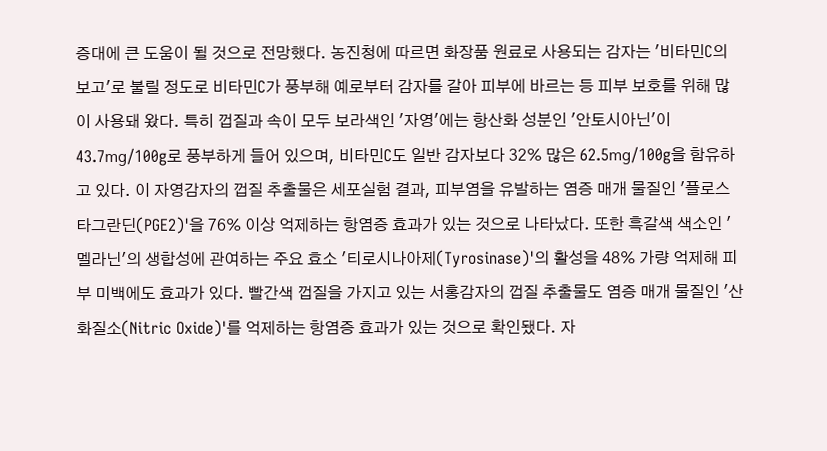증대에 큰 도움이 될 것으로 전망했다. 농진청에 따르면 화장품 원료로 사용되는 감자는 '비타민C의 보고'로 불릴 정도로 비타민C가 풍부해 예로부터 감자를 갈아 피부에 바르는 등 피부 보호를 위해 많이 사용돼 왔다. 특히 껍질과 속이 모두 보라색인 '자영'에는 항산화 성분인 '안토시아닌'이 43.7㎎/100g로 풍부하게 들어 있으며, 비타민C도 일반 감자보다 32% 많은 62.5㎎/100g을 함유하고 있다. 이 자영감자의 껍질 추출물은 세포실험 결과, 피부염을 유발하는 염증 매개 물질인 '플로스타그란딘(PGE2)'을 76% 이상 억제하는 항염증 효과가 있는 것으로 나타났다. 또한 흑갈색 색소인 '멜라닌'의 생합성에 관여하는 주요 효소 '티로시나아제(Tyrosinase)'의 활성을 48% 가량 억제해 피부 미백에도 효과가 있다. 빨간색 껍질을 가지고 있는 서홍감자의 껍질 추출물도 염증 매개 물질인 '산화질소(Nitric Oxide)'를 억제하는 항염증 효과가 있는 것으로 확인됐다. 자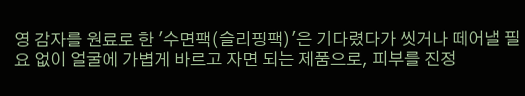영 감자를 원료로 한 '수면팩(슬리핑팩)'은 기다렸다가 씻거나 떼어낼 필요 없이 얼굴에 가볍게 바르고 자면 되는 제품으로, 피부를 진정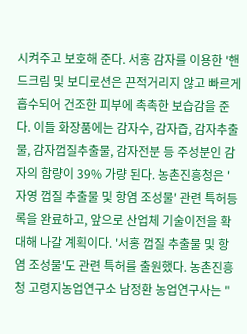시켜주고 보호해 준다. 서홍 감자를 이용한 '핸드크림 및 보디로션은 끈적거리지 않고 빠르게 흡수되어 건조한 피부에 촉촉한 보습감을 준다. 이들 화장품에는 감자수, 감자즙, 감자추출물, 감자껍질추출물, 감자전분 등 주성분인 감자의 함량이 39% 가량 된다. 농촌진흥청은 '자영 껍질 추출물 및 항염 조성물' 관련 특허등록을 완료하고, 앞으로 산업체 기술이전을 확대해 나갈 계획이다. '서홍 껍질 추출물 및 항염 조성물'도 관련 특허를 출원했다. 농촌진흥청 고령지농업연구소 남정환 농업연구사는 "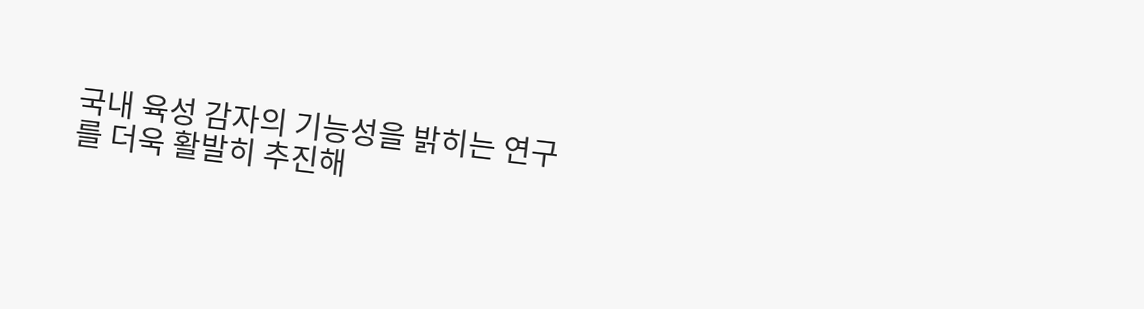국내 육성 감자의 기능성을 밝히는 연구를 더욱 활발히 추진해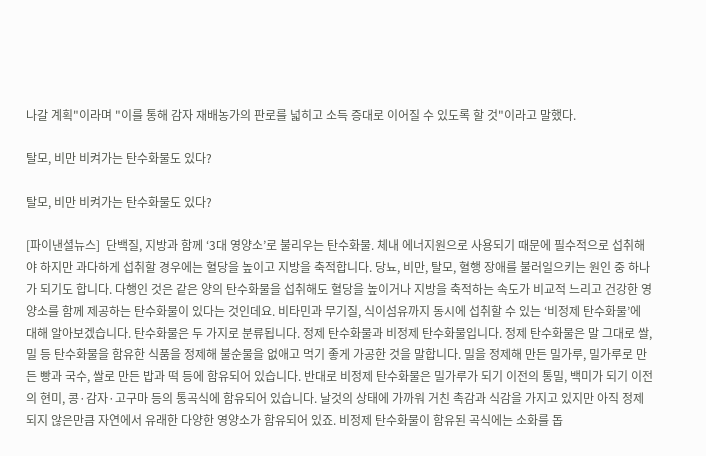나갈 계획"이라며 "이를 통해 감자 재배농가의 판로를 넓히고 소득 증대로 이어질 수 있도록 할 것"이라고 말했다.

탈모, 비만 비켜가는 탄수화물도 있다?

탈모, 비만 비켜가는 탄수화물도 있다?

[파이낸셜뉴스]  단백질, 지방과 함께 ‘3대 영양소’로 불리우는 탄수화물. 체내 에너지원으로 사용되기 때문에 필수적으로 섭취해야 하지만 과다하게 섭취할 경우에는 혈당을 높이고 지방을 축적합니다. 당뇨, 비만, 탈모, 혈행 장애를 불러일으키는 원인 중 하나가 되기도 합니다. 다행인 것은 같은 양의 탄수화물을 섭취해도 혈당을 높이거나 지방을 축적하는 속도가 비교적 느리고 건강한 영양소를 함께 제공하는 탄수화물이 있다는 것인데요. 비타민과 무기질, 식이섬유까지 동시에 섭취할 수 있는 ‘비정제 탄수화물’에 대해 알아보겠습니다. 탄수화물은 두 가지로 분류됩니다. 정제 탄수화물과 비정제 탄수화물입니다. 정제 탄수화물은 말 그대로 쌀, 밀 등 탄수화물을 함유한 식품을 정제해 불순물을 없애고 먹기 좋게 가공한 것을 말합니다. 밀을 정제해 만든 밀가루, 밀가루로 만든 빵과 국수, 쌀로 만든 밥과 떡 등에 함유되어 있습니다. 반대로 비정제 탄수화물은 밀가루가 되기 이전의 통밀, 백미가 되기 이전의 현미, 콩·감자·고구마 등의 통곡식에 함유되어 있습니다. 날것의 상태에 가까워 거친 촉감과 식감을 가지고 있지만 아직 정제되지 않은만큼 자연에서 유래한 다양한 영양소가 함유되어 있죠. 비정제 탄수화물이 함유된 곡식에는 소화를 돕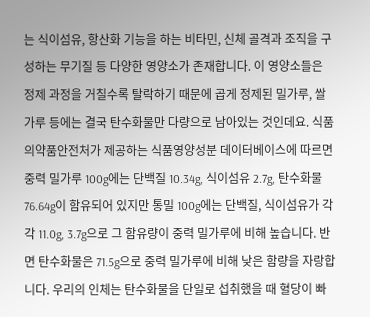는 식이섬유, 항산화 기능을 하는 비타민, 신체 골격과 조직을 구성하는 무기질 등 다양한 영양소가 존재합니다. 이 영양소들은 정제 과정을 거칠수록 탈락하기 때문에 곱게 정제된 밀가루, 쌀가루 등에는 결국 탄수화물만 다량으로 남아있는 것인데요. 식품의약품안전처가 제공하는 식품영양성분 데이터베이스에 따르면 중력 밀가루 100g에는 단백질 10.34g, 식이섬유 2.7g, 탄수화물 76.64g이 함유되어 있지만 통밀 100g에는 단백질, 식이섬유가 각각 11.0g, 3.7g으로 그 함유량이 중력 밀가루에 비해 높습니다. 반면 탄수화물은 71.5g으로 중력 밀가루에 비해 낮은 함량을 자랑합니다. 우리의 인체는 탄수화물을 단일로 섭취했을 때 혈당이 빠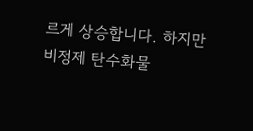르게 상승합니다. 하지만 비정제 탄수화물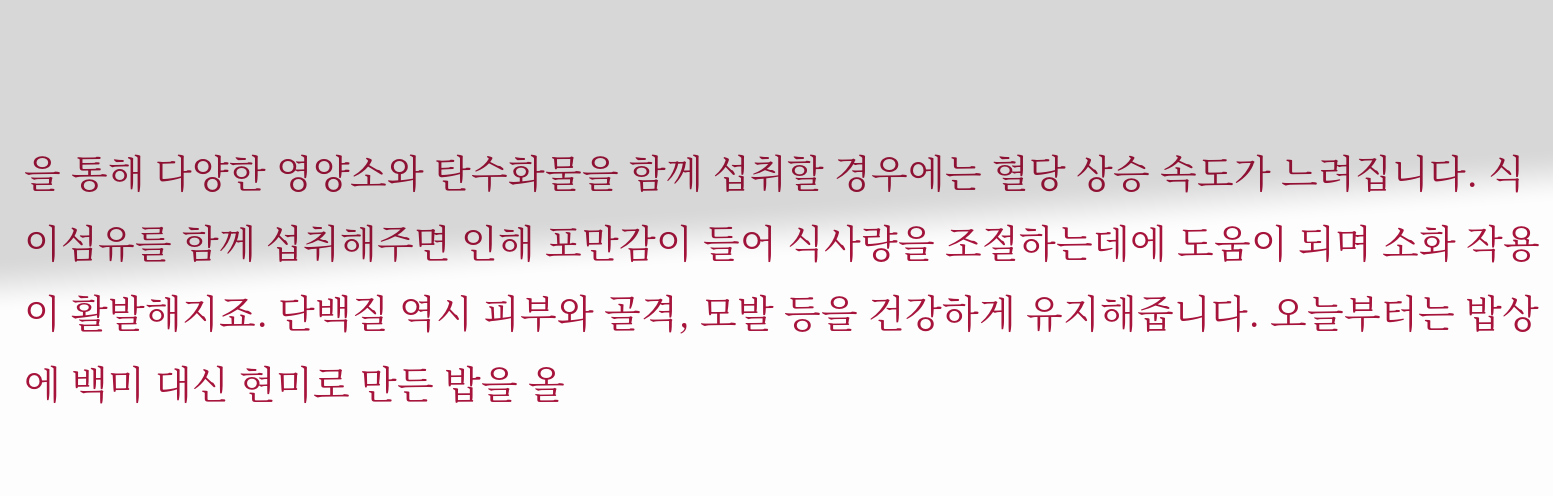을 통해 다양한 영양소와 탄수화물을 함께 섭취할 경우에는 혈당 상승 속도가 느려집니다. 식이섬유를 함께 섭취해주면 인해 포만감이 들어 식사량을 조절하는데에 도움이 되며 소화 작용이 활발해지죠. 단백질 역시 피부와 골격, 모발 등을 건강하게 유지해줍니다. 오늘부터는 밥상에 백미 대신 현미로 만든 밥을 올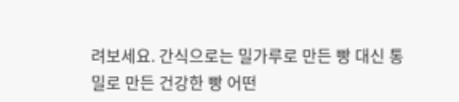려보세요. 간식으로는 밀가루로 만든 빵 대신 통밀로 만든 건강한 빵 어떤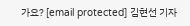가요? [email protected] 김현선 기자